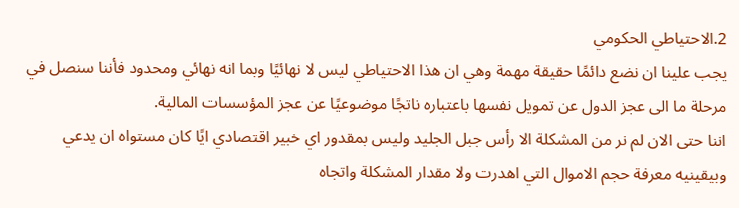2.الاحتياطي الحكومي
يجب علينا ان نضع دائمًا حقيقة مهمة وهي ان هذا الاحتياطي ليس لا نهائيًا وبما انه نهائي ومحدود فأننا سنصل في مرحلة ما الى عجز الدول عن تمويل نفسها باعتباره ناتجًا موضوعيًا عن عجز المؤسسات المالية.
اننا حتى الان لم نر من المشكلة الا رأس جبل الجليد وليس بمقدور اي خبير اقتصادي ايًا كان مستواه ان يدعي وبيقينيه معرفة حجم الاموال التي اهدرت ولا مقدار المشكلة واتجاه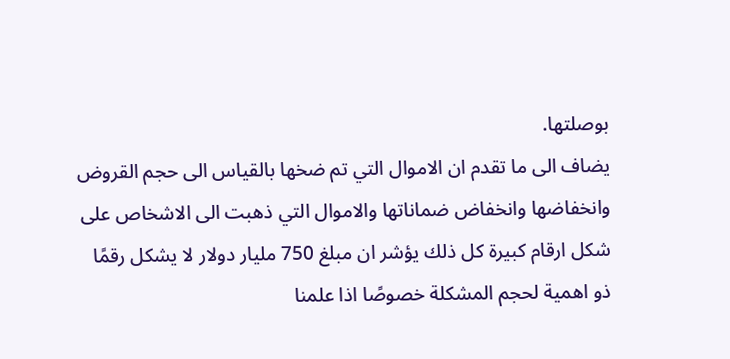بوصلتها.
يضاف الى ما تقدم ان الاموال التي تم ضخها بالقياس الى حجم القروض وانخفاضها وانخفاض ضماناتها والاموال التي ذهبت الى الاشخاص على شكل ارقام كبيرة كل ذلك يؤشر ان مبلغ 750 مليار دولار لا يشكل رقمًا ذو اهمية لحجم المشكلة خصوصًا اذا علمنا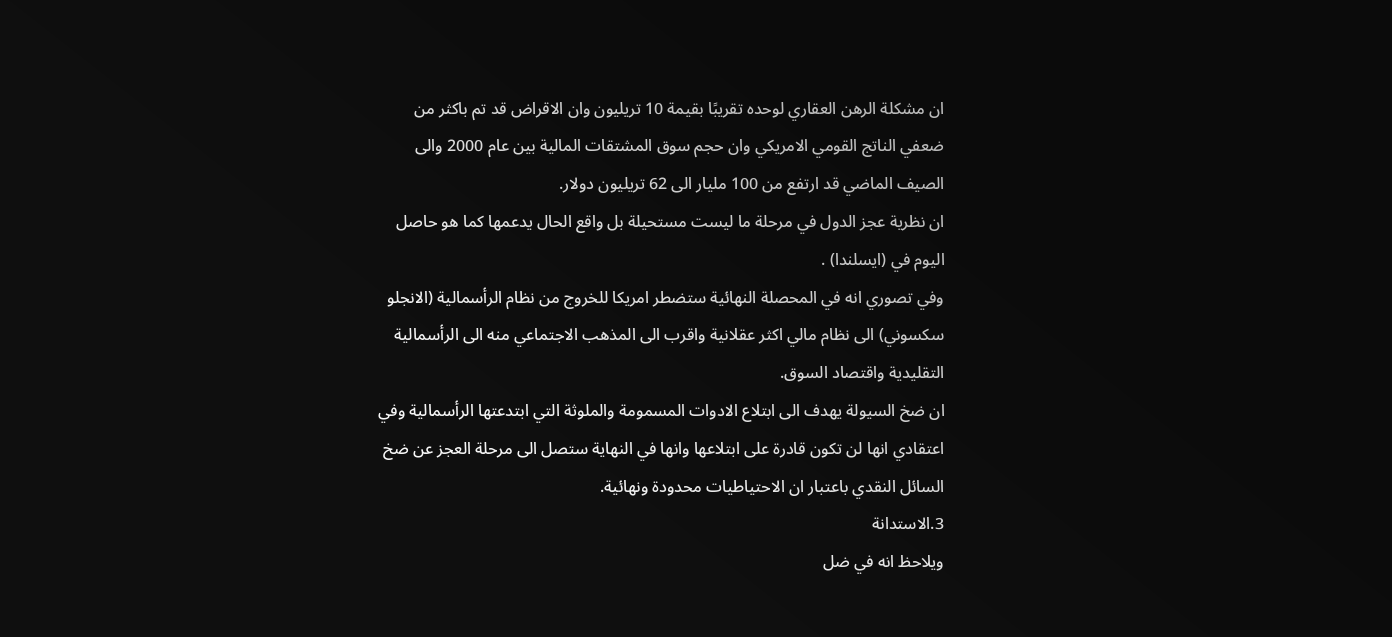ان مشكلة الرهن العقاري لوحده تقريبًا بقيمة 10 تريليون وان الاقراض قد تم باكثر من ضعفي الناتج القومي الامريكي وان حجم سوق المشتقات المالية بين عام 2000 والى الصيف الماضي قد ارتفع من 100 مليار الى 62 تريليون دولار.
ان نظرية عجز الدول في مرحلة ما ليست مستحيلة بل واقع الحال يدعمها كما هو حاصل اليوم في (ايسلندا) .
وفي تصوري انه في المحصلة النهائية ستضطر امريكا للخروج من نظام الرأسمالية (الانجلو سكسوني) الى نظام مالي اكثر عقلانية واقرب الى المذهب الاجتماعي منه الى الرأسمالية التقليدية واقتصاد السوق.
ان ضخ السيولة يهدف الى ابتلاع الادوات المسمومة والملوثة التي ابتدعتها الرأسمالية وفي اعتقادي انها لن تكون قادرة على ابتلاعها وانها في النهاية ستصل الى مرحلة العجز عن ضخ السائل النقدي باعتبار ان الاحتياطيات محدودة ونهائية.
3.الاستدانة
ويلاحظ انه في ضل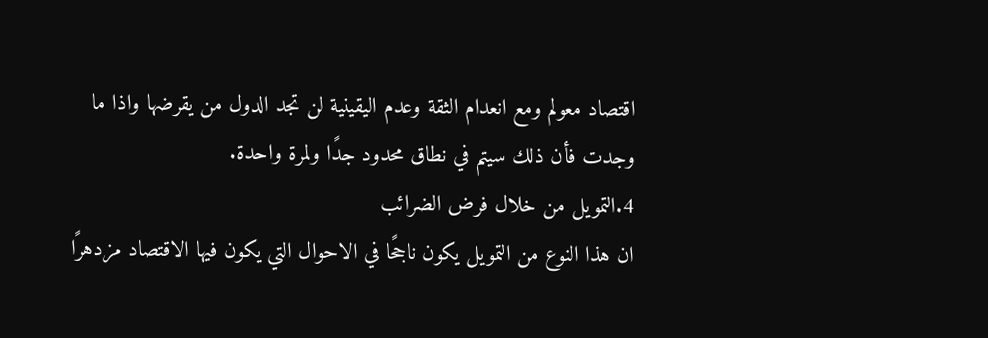اقتصاد معولم ومع انعدام الثقة وعدم اليقينية لن تجد الدول من يقرضها واذا ما وجدت فأن ذلك سيتم في نطاق محدود جدًا ولمرة واحدة.
4.التمويل من خلال فرض الضرائب
ان هذا النوع من التمويل يكون ناجحًا في الاحوال التي يكون فيها الاقتصاد مزدهرًا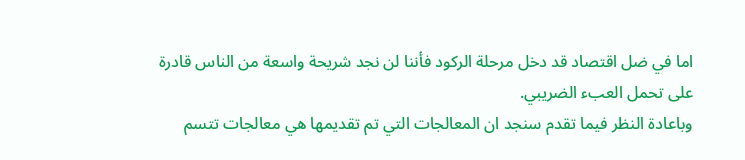اما في ضل اقتصاد قد دخل مرحلة الركود فأننا لن نجد شريحة واسعة من الناس قادرة على تحمل العبء الضريبي.
وباعادة النظر فيما تقدم سنجد ان المعالجات التي تم تقديمها هي معالجات تتسم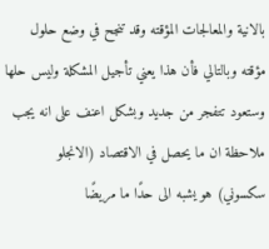بالانية والمعالجات المؤقته وقد تنجح في وضع حلول مؤقته وبالتالي فأن هذا يعني تأجيل المشكلة وليس حلها وستعود تتفجر من جديد وبشكل اعنف على انه يجب ملاحظة ان ما يحصل في الاقتصاد (الانجلو سكسوني) هو يشبه الى حدًا ما مريضًا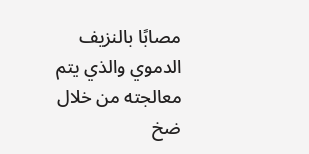مصابًا بالنزيف الدموي والذي يتم معالجته من خلال ضخ